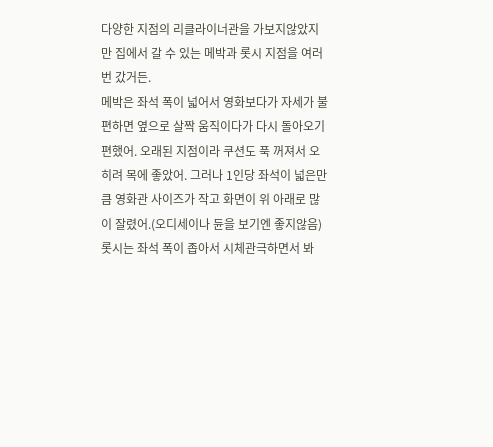다양한 지점의 리클라이너관을 가보지않았지만 집에서 갈 수 있는 메박과 롯시 지점을 여러번 갔거든.
메박은 좌석 폭이 넓어서 영화보다가 자세가 불편하면 옆으로 살짝 움직이다가 다시 돌아오기 편했어. 오래된 지점이라 쿠션도 푹 꺼져서 오히려 목에 좋았어. 그러나 1인당 좌석이 넓은만큼 영화관 사이즈가 작고 화면이 위 아래로 많이 잘렸어.(오디세이나 듄을 보기엔 좋지않음)
롯시는 좌석 폭이 좁아서 시체관극하면서 봐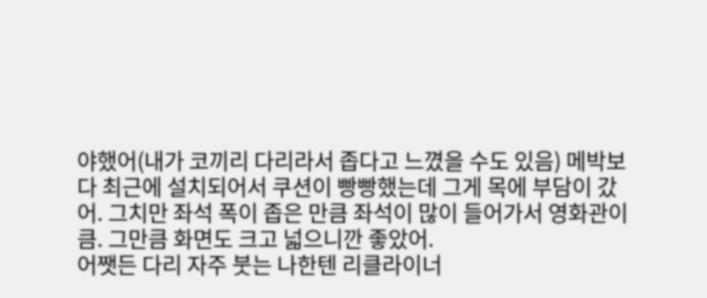야했어(내가 코끼리 다리라서 좁다고 느꼈을 수도 있음) 메박보다 최근에 설치되어서 쿠션이 빵빵했는데 그게 목에 부담이 갔어. 그치만 좌석 폭이 좁은 만큼 좌석이 많이 들어가서 영화관이 큼. 그만큼 화면도 크고 넓으니깐 좋았어.
어쨋든 다리 자주 붓는 나한텐 리클라이너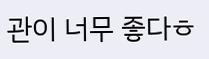관이 너무 좋다ㅎ